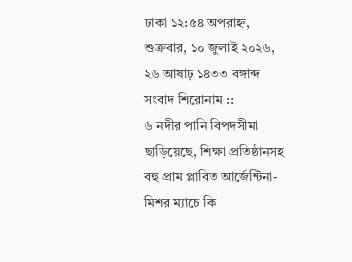ঢাকা ১২:৫৪ অপরাহ্ন, শুক্রবার, ১০ জুলাই ২০২৬, ২৬ আষাঢ় ১৪৩৩ বঙ্গাব্দ
সংবাদ শিরোনাম ::
৬ নদীর পানি বিপদসীমা ছাড়িয়েছে, শিক্ষা প্রতিষ্ঠানসহ বহু প্রাম প্লাবিত আর্জেন্টিনা-মিশর ম্যাচে কি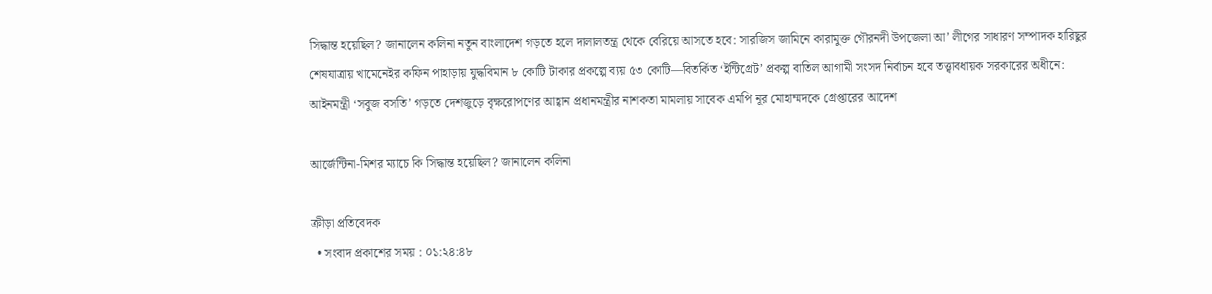সিদ্ধান্ত হয়েছিল? জানালেন কলিনা নতুন বাংলাদেশ গড়তে হলে দালালতন্ত্র থেকে বেরিয়ে আসতে হবে: সারজিস জামিনে কারামুক্ত গৌরনদী উপজেলা আ’ লীগের সাধারণ সম্পাদক হারিছুর শেষযাত্রায় খামেনেইর কফিন পাহাড়ায় যুদ্ধবিমান ৮ কোটি টাকার প্রকল্পে ব্যয় ৫৩ কোটি—বিতর্কিত ‘ইন্টিগ্রেট’ প্রকল্প বাতিল আগামী সংসদ নির্বাচন হবে তত্ত্বাবধায়ক সরকারের অধীনে: আইনমন্ত্রী ‘সবুজ বসতি’ গড়তে দেশজুড়ে বৃক্ষরোপণের আহ্বান প্রধানমন্ত্রীর নাশকতা মামলায় সাবেক এমপি নূর মোহাম্মদকে গ্রেপ্তারের আদেশ

আর্জেন্টিনা-মিশর ম্যাচে কি সিদ্ধান্ত হয়েছিল? জানালেন কলিনা

ক্রীড়া প্রতিবেদক
  • সংবাদ প্রকাশের সময় : ০১:২৪:৪৮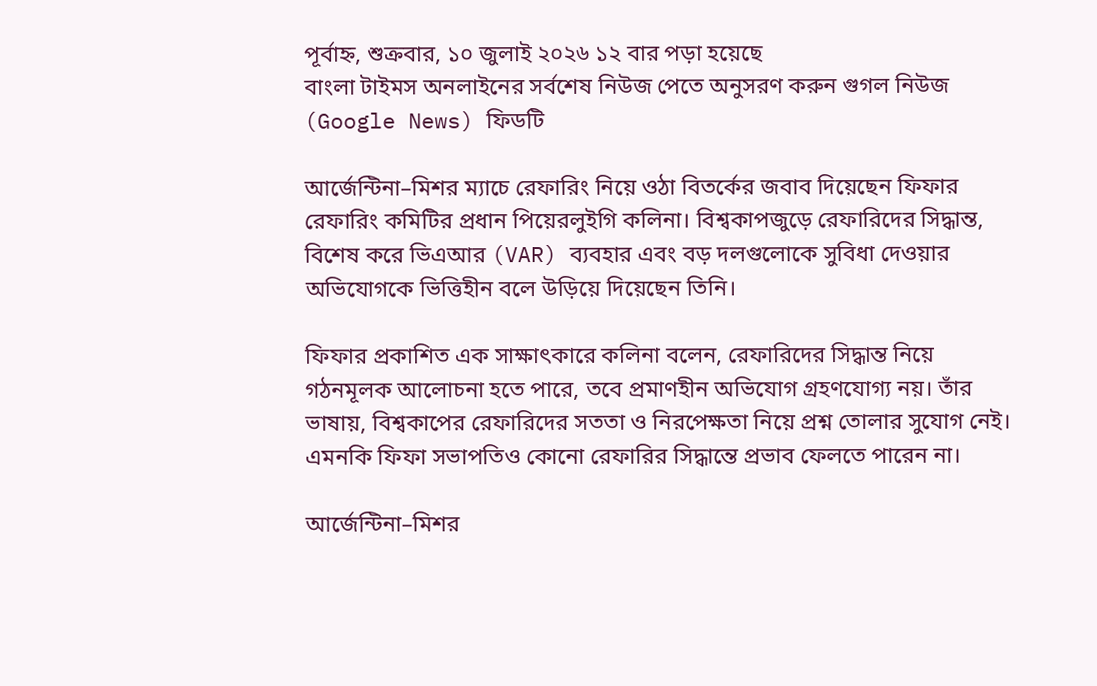পূর্বাহ্ন, শুক্রবার, ১০ জুলাই ২০২৬ ১২ বার পড়া হয়েছে
বাংলা টাইমস অনলাইনের সর্বশেষ নিউজ পেতে অনুসরণ করুন গুগল নিউজ (Google News) ফিডটি

আর্জেন্টিনা–মিশর ম্যাচে রেফারিং নিয়ে ওঠা বিতর্কের জবাব দিয়েছেন ফিফার রেফারিং কমিটির প্রধান পিয়েরলুইগি কলিনা। বিশ্বকাপজুড়ে রেফারিদের সিদ্ধান্ত, বিশেষ করে ভিএআর (VAR) ব্যবহার এবং বড় দলগুলোকে সুবিধা দেওয়ার অভিযোগকে ভিত্তিহীন বলে উড়িয়ে দিয়েছেন তিনি।

ফিফার প্রকাশিত এক সাক্ষাৎকারে কলিনা বলেন, রেফারিদের সিদ্ধান্ত নিয়ে গঠনমূলক আলোচনা হতে পারে, তবে প্রমাণহীন অভিযোগ গ্রহণযোগ্য নয়। তাঁর ভাষায়, বিশ্বকাপের রেফারিদের সততা ও নিরপেক্ষতা নিয়ে প্রশ্ন তোলার সুযোগ নেই। এমনকি ফিফা সভাপতিও কোনো রেফারির সিদ্ধান্তে প্রভাব ফেলতে পারেন না।

আর্জেন্টিনা–মিশর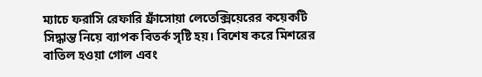ম্যাচে ফরাসি রেফারি ফ্রাঁসোয়া লেতেক্সিয়েরের কয়েকটি সিদ্ধান্ত নিয়ে ব্যাপক বিতর্ক সৃষ্টি হয়। বিশেষ করে মিশরের বাতিল হওয়া গোল এবং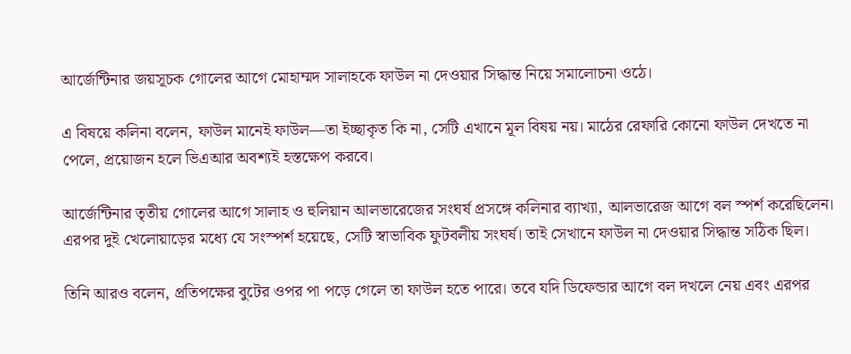আর্জেন্টিনার জয়সূচক গোলের আগে মোহাম্মদ সালাহকে ফাউল না দেওয়ার সিদ্ধান্ত নিয়ে সমালোচনা ওঠে।

এ বিষয়ে কলিনা বলেন, ফাউল মানেই ফাউল—তা ইচ্ছাকৃত কি না, সেটি এখানে মূল বিষয় নয়। মাঠের রেফারি কোনো ফাউল দেখতে না পেলে, প্রয়োজন হলে ভিএআর অবশ্যই হস্তক্ষেপ করবে।

আর্জেন্টিনার তৃতীয় গোলের আগে সালাহ ও হুলিয়ান আলভারেজের সংঘর্ষ প্রসঙ্গে কলিনার ব্যাখ্যা, আলভারেজ আগে বল স্পর্শ করেছিলেন। এরপর দুই খেলোয়াড়ের মধ্যে যে সংস্পর্শ হয়েছে, সেটি স্বাভাবিক ফুটবলীয় সংঘর্ষ। তাই সেখানে ফাউল না দেওয়ার সিদ্ধান্ত সঠিক ছিল।

তিনি আরও বলেন, প্রতিপক্ষের বুটের ওপর পা পড়ে গেলে তা ফাউল হতে পারে। তবে যদি ডিফেন্ডার আগে বল দখলে নেয় এবং এরপর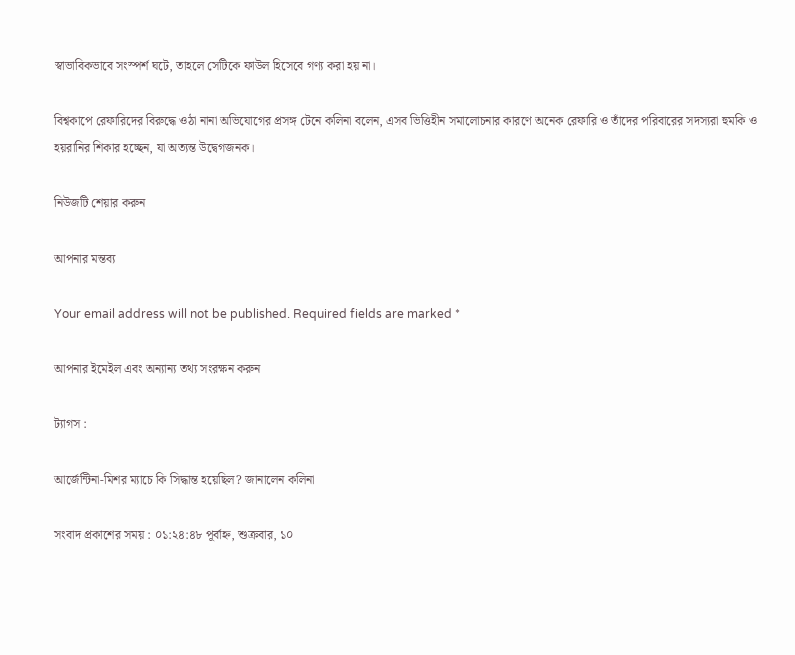স্বাভাবিকভাবে সংস্পর্শ ঘটে, তাহলে সেটিকে ফাউল হিসেবে গণ্য করা হয় না।

বিশ্বকাপে রেফারিদের বিরুদ্ধে ওঠা নানা অভিযোগের প্রসঙ্গ টেনে কলিনা বলেন, এসব ভিত্তিহীন সমালোচনার কারণে অনেক রেফারি ও তাঁদের পরিবারের সদস্যরা হুমকি ও হয়রানির শিকার হচ্ছেন, যা অত্যন্ত উদ্বেগজনক।

নিউজটি শেয়ার করুন

আপনার মন্তব্য

Your email address will not be published. Required fields are marked *

আপনার ইমেইল এবং অন্যান্য তথ্য সংরক্ষন করুন

ট্যাগস :

আর্জেন্টিনা-মিশর ম্যাচে কি সিদ্ধান্ত হয়েছিল? জানালেন কলিনা

সংবাদ প্রকাশের সময় : ০১:২৪:৪৮ পূর্বাহ্ন, শুক্রবার, ১০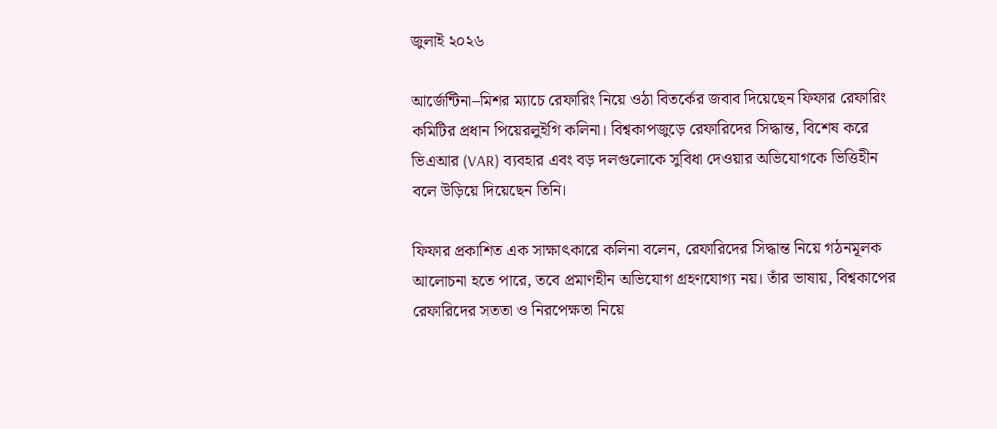জুলাই ২০২৬

আর্জেন্টিনা–মিশর ম্যাচে রেফারিং নিয়ে ওঠা বিতর্কের জবাব দিয়েছেন ফিফার রেফারিং কমিটির প্রধান পিয়েরলুইগি কলিনা। বিশ্বকাপজুড়ে রেফারিদের সিদ্ধান্ত, বিশেষ করে ভিএআর (VAR) ব্যবহার এবং বড় দলগুলোকে সুবিধা দেওয়ার অভিযোগকে ভিত্তিহীন বলে উড়িয়ে দিয়েছেন তিনি।

ফিফার প্রকাশিত এক সাক্ষাৎকারে কলিনা বলেন, রেফারিদের সিদ্ধান্ত নিয়ে গঠনমূলক আলোচনা হতে পারে, তবে প্রমাণহীন অভিযোগ গ্রহণযোগ্য নয়। তাঁর ভাষায়, বিশ্বকাপের রেফারিদের সততা ও নিরপেক্ষতা নিয়ে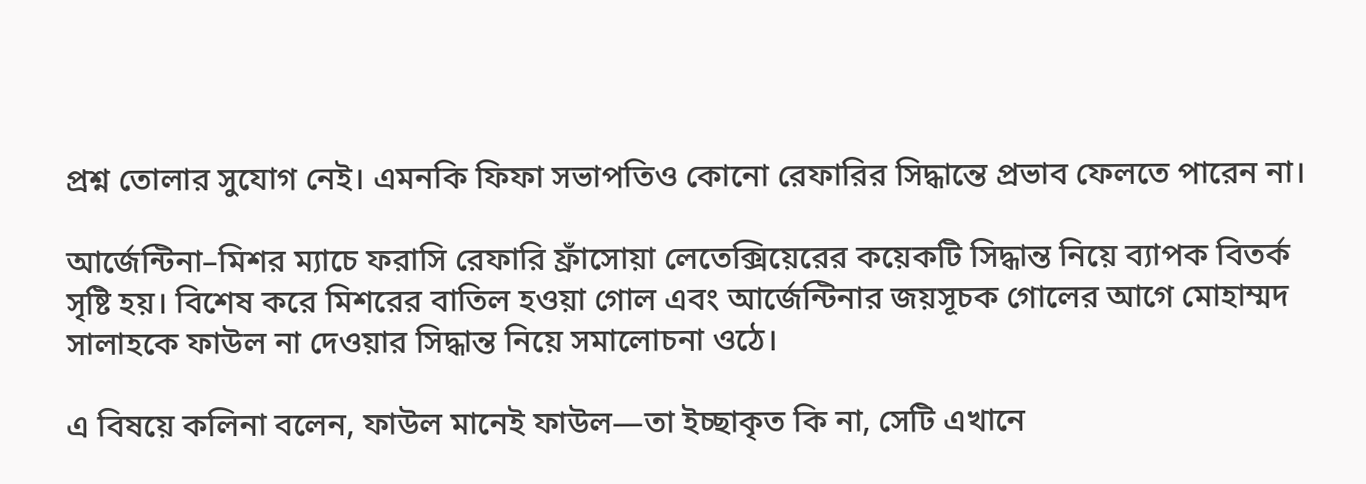প্রশ্ন তোলার সুযোগ নেই। এমনকি ফিফা সভাপতিও কোনো রেফারির সিদ্ধান্তে প্রভাব ফেলতে পারেন না।

আর্জেন্টিনা–মিশর ম্যাচে ফরাসি রেফারি ফ্রাঁসোয়া লেতেক্সিয়েরের কয়েকটি সিদ্ধান্ত নিয়ে ব্যাপক বিতর্ক সৃষ্টি হয়। বিশেষ করে মিশরের বাতিল হওয়া গোল এবং আর্জেন্টিনার জয়সূচক গোলের আগে মোহাম্মদ সালাহকে ফাউল না দেওয়ার সিদ্ধান্ত নিয়ে সমালোচনা ওঠে।

এ বিষয়ে কলিনা বলেন, ফাউল মানেই ফাউল—তা ইচ্ছাকৃত কি না, সেটি এখানে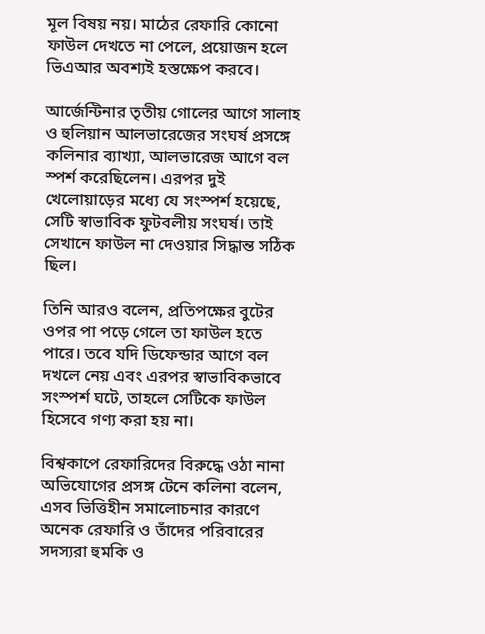মূল বিষয় নয়। মাঠের রেফারি কোনো ফাউল দেখতে না পেলে, প্রয়োজন হলে ভিএআর অবশ্যই হস্তক্ষেপ করবে।

আর্জেন্টিনার তৃতীয় গোলের আগে সালাহ ও হুলিয়ান আলভারেজের সংঘর্ষ প্রসঙ্গে কলিনার ব্যাখ্যা, আলভারেজ আগে বল স্পর্শ করেছিলেন। এরপর দুই খেলোয়াড়ের মধ্যে যে সংস্পর্শ হয়েছে, সেটি স্বাভাবিক ফুটবলীয় সংঘর্ষ। তাই সেখানে ফাউল না দেওয়ার সিদ্ধান্ত সঠিক ছিল।

তিনি আরও বলেন, প্রতিপক্ষের বুটের ওপর পা পড়ে গেলে তা ফাউল হতে পারে। তবে যদি ডিফেন্ডার আগে বল দখলে নেয় এবং এরপর স্বাভাবিকভাবে সংস্পর্শ ঘটে, তাহলে সেটিকে ফাউল হিসেবে গণ্য করা হয় না।

বিশ্বকাপে রেফারিদের বিরুদ্ধে ওঠা নানা অভিযোগের প্রসঙ্গ টেনে কলিনা বলেন, এসব ভিত্তিহীন সমালোচনার কারণে অনেক রেফারি ও তাঁদের পরিবারের সদস্যরা হুমকি ও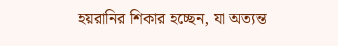হয়রানির শিকার হচ্ছেন, যা অত্যন্ত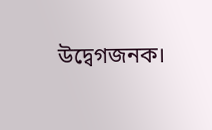উদ্বেগজনক।